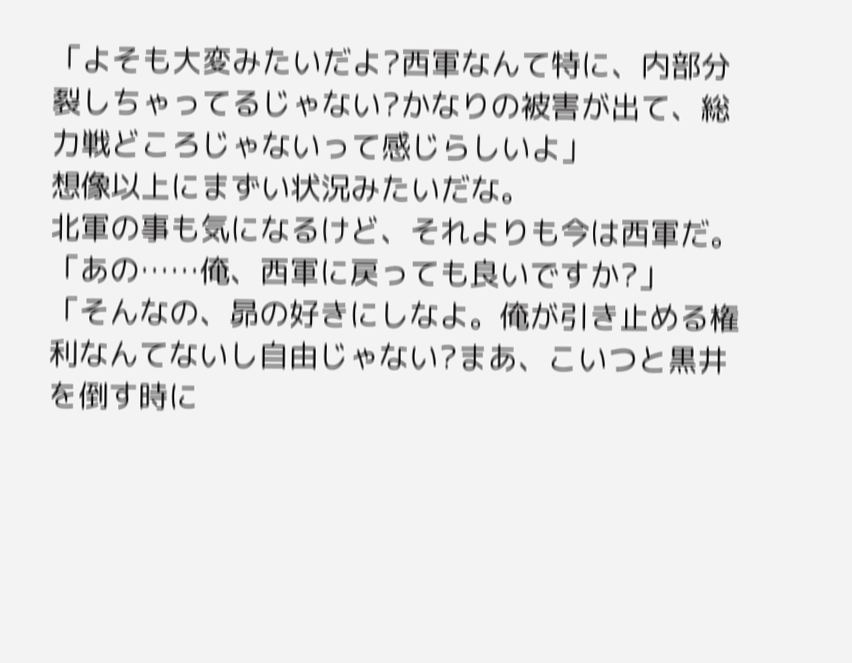「よそも大変みたいだよ?西軍なんて特に、内部分裂しちゃってるじゃない?かなりの被害が出て、総力戦どころじゃないって感じらしいよ」
想像以上にまずい状況みたいだな。
北軍の事も気になるけど、それよりも今は西軍だ。
「あの……俺、西軍に戻っても良いですか?」
「そんなの、昴の好きにしなよ。俺が引き止める権利なんてないし自由じゃない?まあ、こいつと黒井を倒す時に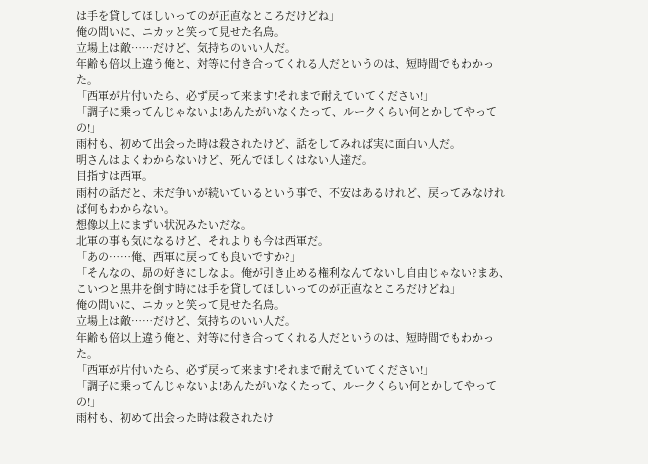は手を貸してほしいってのが正直なところだけどね」
俺の問いに、ニカッと笑って見せた名鳥。
立場上は敵……だけど、気持ちのいい人だ。
年齢も倍以上違う俺と、対等に付き合ってくれる人だというのは、短時間でもわかった。
「西軍が片付いたら、必ず戻って来ます!それまで耐えていてください!」
「調子に乗ってんじゃないよ!あんたがいなくたって、ルークくらい何とかしてやっての!」
雨村も、初めて出会った時は殺されたけど、話をしてみれば実に面白い人だ。
明さんはよくわからないけど、死んでほしくはない人達だ。
目指すは西軍。
雨村の話だと、未だ争いが続いているという事で、不安はあるけれど、戻ってみなければ何もわからない。
想像以上にまずい状況みたいだな。
北軍の事も気になるけど、それよりも今は西軍だ。
「あの……俺、西軍に戻っても良いですか?」
「そんなの、昴の好きにしなよ。俺が引き止める権利なんてないし自由じゃない?まあ、こいつと黒井を倒す時には手を貸してほしいってのが正直なところだけどね」
俺の問いに、ニカッと笑って見せた名鳥。
立場上は敵……だけど、気持ちのいい人だ。
年齢も倍以上違う俺と、対等に付き合ってくれる人だというのは、短時間でもわかった。
「西軍が片付いたら、必ず戻って来ます!それまで耐えていてください!」
「調子に乗ってんじゃないよ!あんたがいなくたって、ルークくらい何とかしてやっての!」
雨村も、初めて出会った時は殺されたけ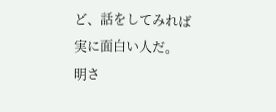ど、話をしてみれば実に面白い人だ。
明さ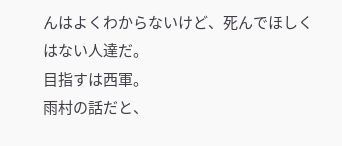んはよくわからないけど、死んでほしくはない人達だ。
目指すは西軍。
雨村の話だと、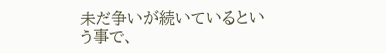未だ争いが続いているという事で、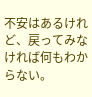不安はあるけれど、戻ってみなければ何もわからない。